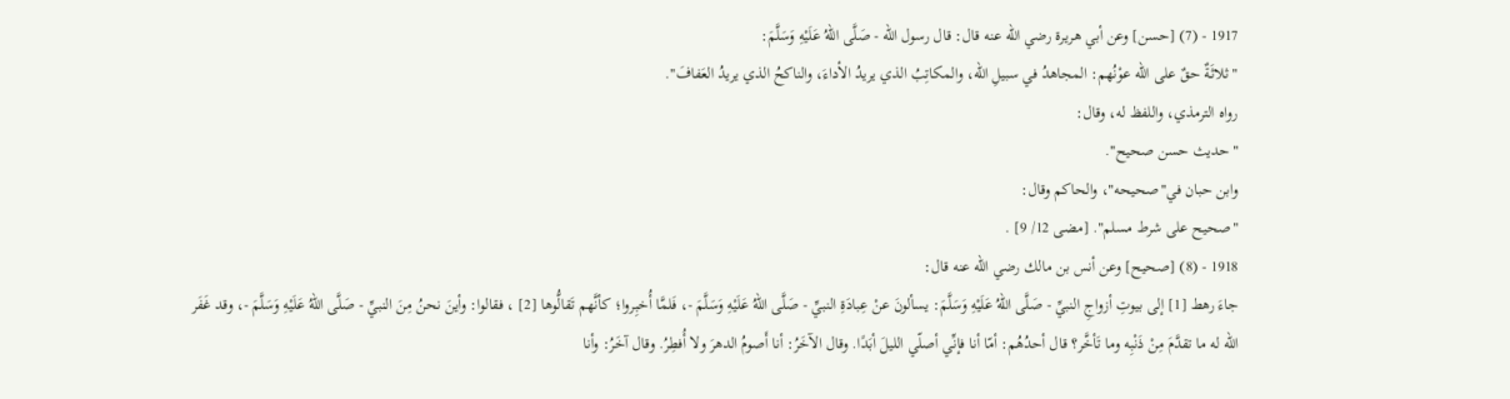1917 - (7) [حسن] وعن أبي هريرة رضي الله عنه قال: قال رسول الله - صَلَّى اللهُ عَلَيْهِ وَسَلَّمَ:
"ثلاثَةٌ حقٌ على الله عوْنُهم: المجاهدُ في سبيلِ الله، والمكاتِبُ الذي يريدُ الأداءَ، والناكحُ الذي يريدُ العَفافَ".
رواه الترمذي، واللفظ له، وقال:
"حديث حسن صحيح".
وابن حبان في"صحيحه"، والحاكم وقال:
"صحيح على شرط مسلم". [مضى 12/ 9] .
1918 - (8) [صحيح] وعن أنس بن مالك رضي الله عنه قال:
جاءَ رهط [1] إلى بيوتِ أزواجِ النبيِّ - صَلَّى اللهُ عَلَيْهِ وَسَلَّمَ: يسألونَ عنْ عِبادَةِ النبيِّ - صَلَّى اللهُ عَلَيْهِ وَسَلَّمَ -، فَلمَّا أُخبِروا؛ كأنَّهم تَقالُّوها [2] ، فقالوا: وأينَ نحنُ مِنَ النبيِّ - صَلَّى اللهُ عَلَيْهِ وَسَلَّمَ -، وقد غَفَر الله له ما تقدَّمَ مِنْ ذَنْبِه وما تَأخَّر؟ قال أحدُهُم: أمّا أنا فإنِّي أصلّي الليلَ أبَدًا. وقال الآخَرُ: أنا أَصومُ الدهرَ ولا أُفطِرُ. وقال آخَرُ: وأنا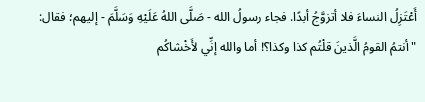أَعْتَزِلُ النساءَ فلا أتزوَّجُ أبدًا. فجاء رسولُ الله - صَلَّى اللهُ عَلَيْهِ وَسَلَّمَ - إليهم؛ فقال:
"أنتمُ القومُ الَّذينَ قلْتُم كذا وكذا؟! أما والله إنِّي لأَخْشاكُم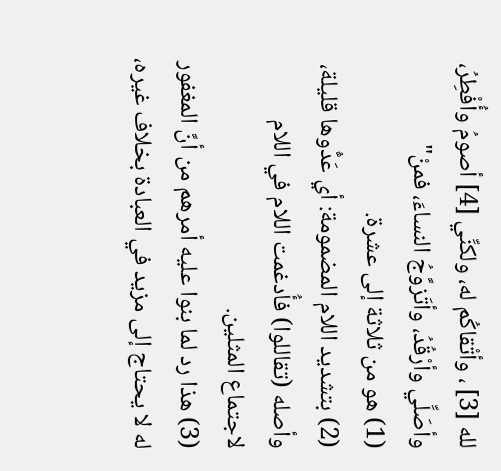لله [3] ، وأتْقاكُم له، ولكنِّي [4] أصومُ وأُفْطِرُ، وأصَلِّي وأرْقُدُ، وأتَزوَّجُ النساءَ، فمنْ"
(1) هو من ثلاثة إلى عشرة.
(2) بتشديد اللام المضمومة: أي عَدُّوها قليلة، وأصله (تقاللوا) فأُدغمت اللام في اللام لاجتماع المثلين.
(3) هذا رد لما بنوا عليه أمرهم من أنَّ المغفور له لا يحتاج إلى مزيد في العبادة بخلاف غيره،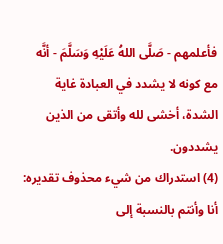فأعلمهم - صَلَّى اللهُ عَلَيْهِ وَسَلَّمَ - أنَّه مع كونه لا يشدد في العبادة غاية الشدة، أخشى لله وأتقى من الذين يشددون.
(4) استدراك من شيء محذوف تقديره: أنا وأنتم بالنسبة إلى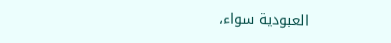العبودية سواء،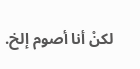لكنْ أنا أصوم إلخ.